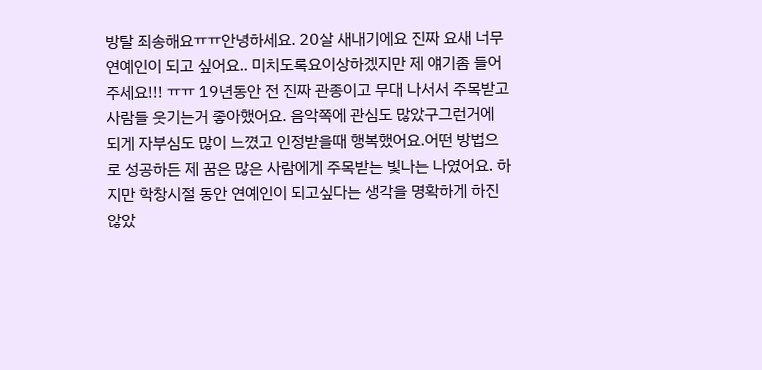방탈 죄송해요ㅠㅠ안녕하세요. 20살 새내기에요 진짜 요새 너무 연예인이 되고 싶어요.. 미치도록요이상하겠지만 제 얘기좀 들어주세요!!! ㅠㅠ 19년동안 전 진짜 관종이고 무대 나서서 주목받고 사람들 웃기는거 좋아했어요. 음악쪽에 관심도 많았구그런거에 되게 자부심도 많이 느꼈고 인정받을때 행복했어요.어떤 방법으로 성공하든 제 꿈은 많은 사람에게 주목받는 빛나는 나였어요. 하지만 학창시절 동안 연예인이 되고싶다는 생각을 명확하게 하진 않았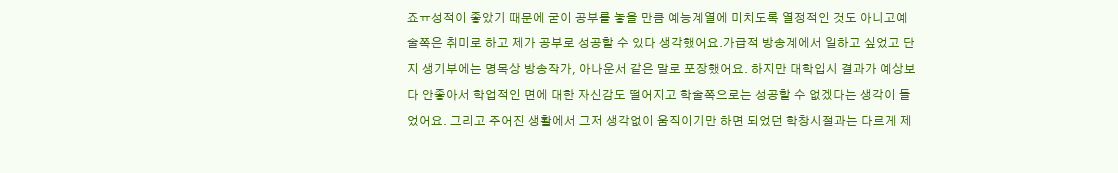죠ㅠ성적이 좋았기 때문에 굳이 공부를 놓을 만큼 예능계열에 미치도록 열정적인 것도 아니고예술쪽은 취미로 하고 제가 공부로 성공할 수 있다 생각했어요.가급적 방송계에서 일하고 싶었고 단지 생기부에는 명목상 방송작가, 아나운서 같은 말로 포장했어요. 하지만 대학입시 결과가 예상보다 안좋아서 학업적인 면에 대한 자신감도 떨어지고 학술쪽으로는 성공할 수 없겠다는 생각이 들었어요. 그리고 주어진 생활에서 그저 생각없이 움직이기만 하면 되었던 학창시절과는 다르게 제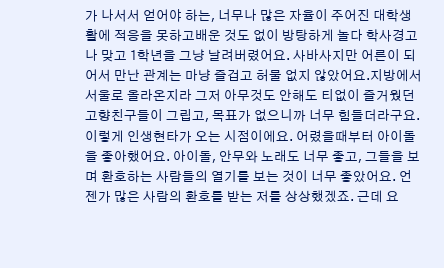가 나서서 얻어야 하는, 너무나 많은 자율이 주어진 대학생활에 적응을 못하고배운 것도 없이 방탕하게 놀다 학사경고나 맞고 1학년을 그냥 날려버렸어요. 사바사지만 어른이 되어서 만난 관계는 마냥 즐겁고 허물 없지 않았어요.지방에서 서울로 올라온지라 그저 아무것도 안해도 티없이 즐거웠던 고향친구들이 그립고, 목표가 없으니까 너무 힘들더라구요.이렇게 인생현타가 오는 시점이에요. 어렸을때부터 아이돌을 좋아했어요. 아이돌, 안무와 노래도 너무 좋고, 그들을 보며 환호하는 사람들의 열기를 보는 것이 너무 좋았어요. 언젠가 많은 사람의 환호를 받는 저를 상상했겠죠. 근데 요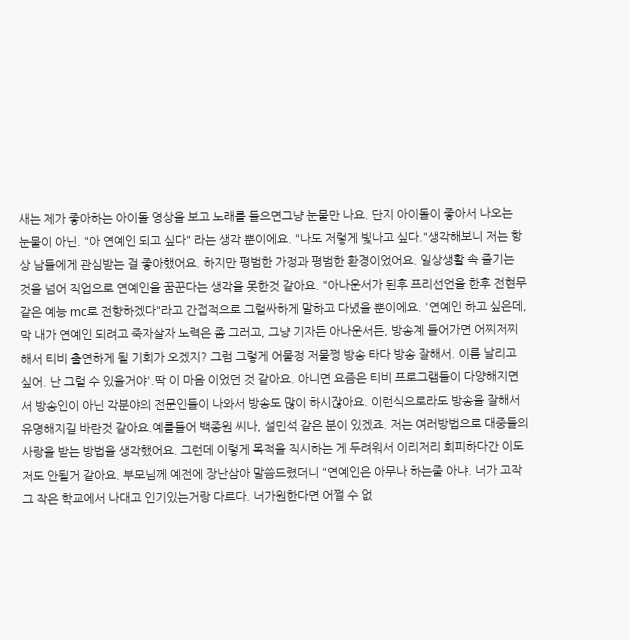새는 제가 좋아하는 아이돌 영상을 보고 노래를 들으면그냥 눈물만 나요. 단지 아이돌이 좋아서 나오는 눈물이 아닌. "아 연예인 되고 싶다" 라는 생각 뿐이에요. "나도 저렇게 빛나고 싶다."생각해보니 저는 항상 남들에게 관심받는 걸 좋아했어요. 하지만 평범한 가정과 평범한 환경이었어요. 일상생활 속 즐기는 것을 넘어 직업으로 연예인을 꿈꾼다는 생각을 못한것 같아요. "아나운서가 된후 프리선언을 한후 전현무 같은 예능 mc로 전향하겠다"라고 간접적으로 그럴싸하게 말하고 다녔을 뿐이에요. '연예인 하고 싶은데, 막 내가 연예인 되려고 죽자살자 노력은 좀 그러고, 그냥 기자든 아나운서든, 방송계 들어가면 어찌저찌해서 티비 출연하게 될 기회가 오겠지? 그럼 그렇게 어물정 저물쩡 방송 타다 방송 잘해서. 이름 날리고 싶어. 난 그럴 수 있을거야'.딱 이 마음 이었던 것 같아요. 아니면 요즘은 티비 프로그램들이 다양해지면서 방송인이 아닌 각분야의 전문인들이 나와서 방송도 많이 하시잖아요. 이런식으로라도 방송을 잘해서 유명해지길 바란것 같아요.예를들어 백종원 씨나, 설민석 같은 분이 있겠죠. 저는 여러방법으로 대중들의 사랑을 받는 방법을 생각했어요. 그런데 이렇게 목적을 직시하는 게 두려워서 이리저리 회피하다간 이도저도 안될거 같아요. 부모님께 예전에 장난삼아 말씀드렸더니 "연예인은 아무나 하는줄 아냐. 너가 고작 그 작은 학교에서 나대고 인기있는거랑 다르다. 너가원한다면 어쩔 수 없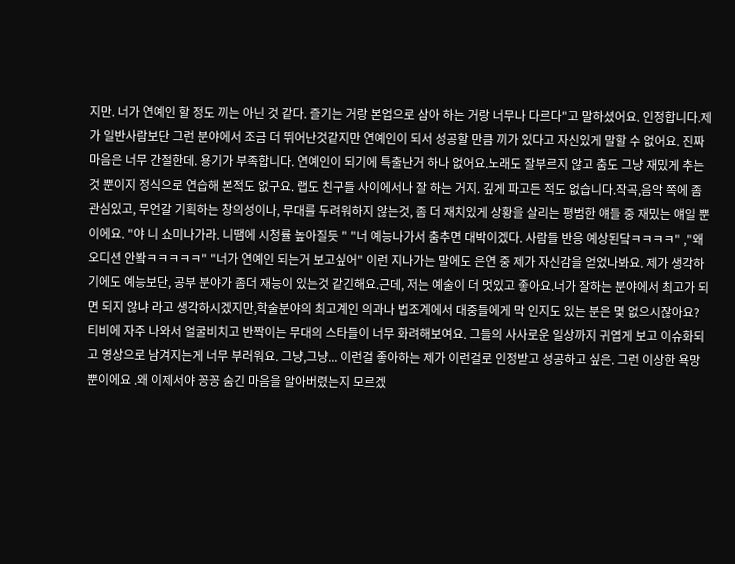지만. 너가 연예인 할 정도 끼는 아닌 것 같다. 즐기는 거랑 본업으로 삼아 하는 거랑 너무나 다르다"고 말하셨어요. 인정합니다.제가 일반사람보단 그런 분야에서 조금 더 뛰어난것같지만 연예인이 되서 성공할 만큼 끼가 있다고 자신있게 말할 수 없어요. 진짜 마음은 너무 간절한데. 용기가 부족합니다. 연예인이 되기에 특출난거 하나 없어요.노래도 잘부르지 않고 춤도 그냥 재밌게 추는 것 뿐이지 정식으로 연습해 본적도 없구요. 랩도 친구들 사이에서나 잘 하는 거지. 깊게 파고든 적도 없습니다.작곡,음악 쪽에 좀 관심있고, 무언갈 기획하는 창의성이나, 무대를 두려워하지 않는것, 좀 더 재치있게 상황을 살리는 평범한 얘들 중 재밌는 얘일 뿐이에요. "야 니 쇼미나가라. 니땜에 시청률 높아질듯 " "너 예능나가서 춤추면 대박이겠다. 사람들 반응 예상된닼ㅋㅋㅋㅋ" ,"왜 오디션 안봨ㅋㅋㅋㅋㅋ" "너가 연예인 되는거 보고싶어" 이런 지나가는 말에도 은연 중 제가 자신감을 얻었나봐요. 제가 생각하기에도 예능보단, 공부 분야가 좀더 재능이 있는것 같긴해요.근데, 저는 예술이 더 멋있고 좋아요.너가 잘하는 분야에서 최고가 되면 되지 않냐 라고 생각하시겠지만,학술분야의 최고계인 의과나 법조계에서 대중들에게 막 인지도 있는 분은 몇 없으시잖아요? 티비에 자주 나와서 얼굴비치고 반짝이는 무대의 스타들이 너무 화려해보여요. 그들의 사사로운 일상까지 귀엽게 보고 이슈화되고 영상으로 남겨지는게 너무 부러워요. 그냥,그냥... 이런걸 좋아하는 제가 이런걸로 인정받고 성공하고 싶은. 그런 이상한 욕망 뿐이에요 .왜 이제서야 꽁꽁 숨긴 마음을 알아버렸는지 모르겠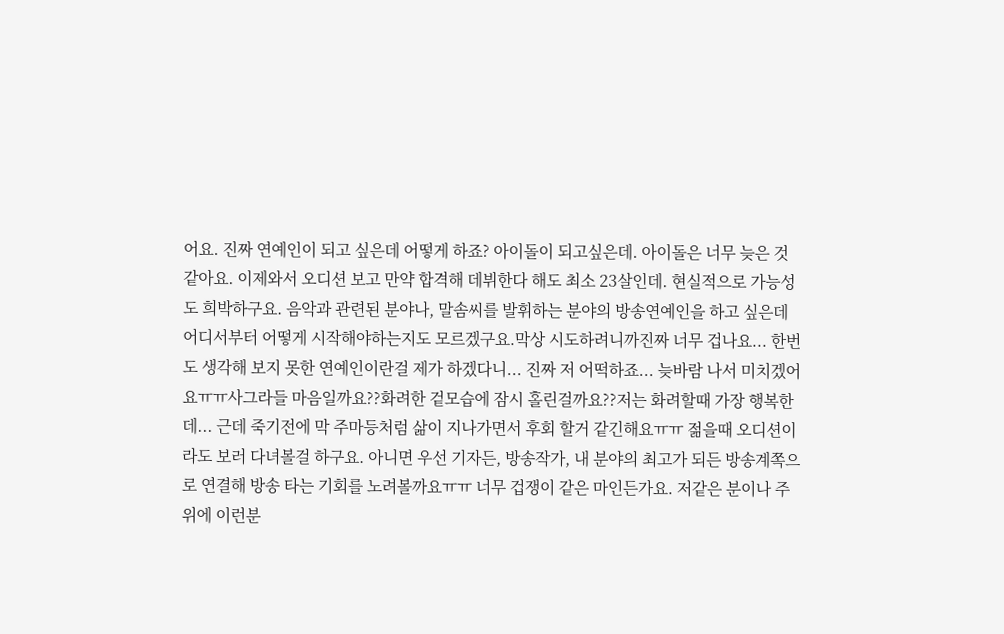어요. 진짜 연예인이 되고 싶은데 어떻게 하죠? 아이돌이 되고싶은데. 아이돌은 너무 늦은 것 같아요. 이제와서 오디션 보고 만약 합격해 데뷔한다 해도 최소 23살인데. 현실적으로 가능성도 희박하구요. 음악과 관련된 분야나, 말솜씨를 발휘하는 분야의 방송연예인을 하고 싶은데어디서부터 어떻게 시작해야하는지도 모르겠구요.막상 시도하려니까진짜 너무 겁나요... 한번도 생각해 보지 못한 연예인이란걸 제가 하겠다니... 진짜 저 어떡하죠... 늦바람 나서 미치겠어요ㅠㅠ사그라들 마음일까요??화려한 겉모습에 잠시 홀린걸까요??저는 화려할때 가장 행복한데... 근데 죽기전에 막 주마등처럼 삶이 지나가면서 후회 할거 같긴해요ㅠㅠ 젊을때 오디션이라도 보러 다녀볼걸 하구요. 아니면 우선 기자든, 방송작가, 내 분야의 최고가 되든 방송계쪽으로 연결해 방송 타는 기회를 노려볼까요ㅠㅠ 너무 겁쟁이 같은 마인든가요. 저같은 분이나 주위에 이런분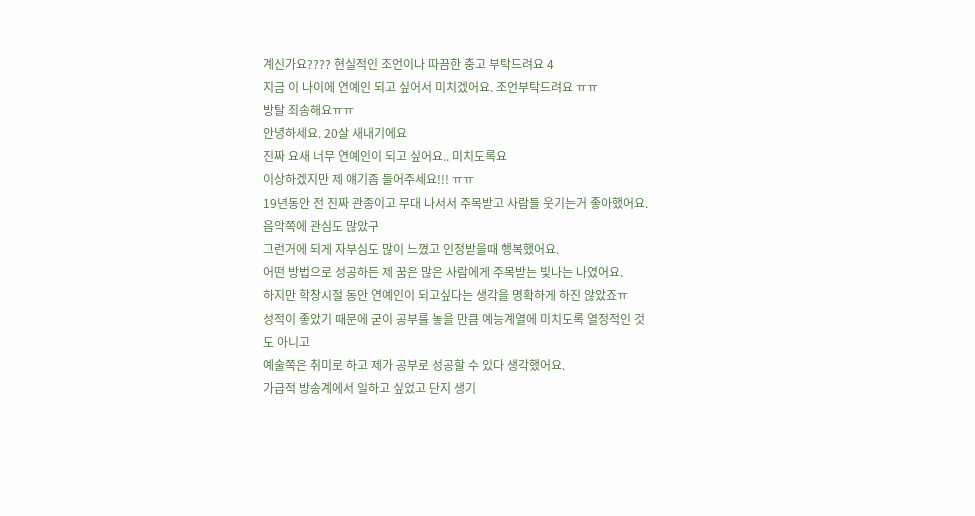계신가요???? 현실적인 조언이나 따끔한 충고 부탁드려요 4
지금 이 나이에 연예인 되고 싶어서 미치겠어요. 조언부탁드려요 ㅠㅠ
방탈 죄송해요ㅠㅠ
안녕하세요. 20살 새내기에요
진짜 요새 너무 연예인이 되고 싶어요.. 미치도록요
이상하겠지만 제 얘기좀 들어주세요!!! ㅠㅠ
19년동안 전 진짜 관종이고 무대 나서서 주목받고 사람들 웃기는거 좋아했어요.
음악쪽에 관심도 많았구
그런거에 되게 자부심도 많이 느꼈고 인정받을때 행복했어요.
어떤 방법으로 성공하든 제 꿈은 많은 사람에게 주목받는 빛나는 나였어요.
하지만 학창시절 동안 연예인이 되고싶다는 생각을 명확하게 하진 않았죠ㅠ
성적이 좋았기 때문에 굳이 공부를 놓을 만큼 예능계열에 미치도록 열정적인 것도 아니고
예술쪽은 취미로 하고 제가 공부로 성공할 수 있다 생각했어요.
가급적 방송계에서 일하고 싶었고 단지 생기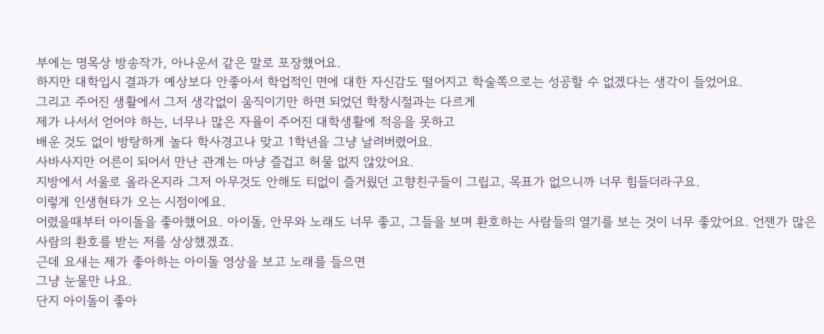부에는 명목상 방송작가, 아나운서 같은 말로 포장했어요.
하지만 대학입시 결과가 예상보다 안좋아서 학업적인 면에 대한 자신감도 떨어지고 학술쪽으로는 성공할 수 없겠다는 생각이 들었어요.
그리고 주어진 생활에서 그저 생각없이 움직이기만 하면 되었던 학창시절과는 다르게
제가 나서서 얻어야 하는, 너무나 많은 자율이 주어진 대학생활에 적응을 못하고
배운 것도 없이 방탕하게 놀다 학사경고나 맞고 1학년을 그냥 날려버렸어요.
사바사지만 어른이 되어서 만난 관계는 마냥 즐겁고 허물 없지 않았어요.
지방에서 서울로 올라온지라 그저 아무것도 안해도 티없이 즐거웠던 고향친구들이 그립고, 목표가 없으니까 너무 힘들더라구요.
이렇게 인생현타가 오는 시점이에요.
어렸을때부터 아이돌을 좋아했어요. 아이돌, 안무와 노래도 너무 좋고, 그들을 보며 환호하는 사람들의 열기를 보는 것이 너무 좋았어요. 언젠가 많은 사람의 환호를 받는 저를 상상했겠죠.
근데 요새는 제가 좋아하는 아이돌 영상을 보고 노래를 들으면
그냥 눈물만 나요.
단지 아이돌이 좋아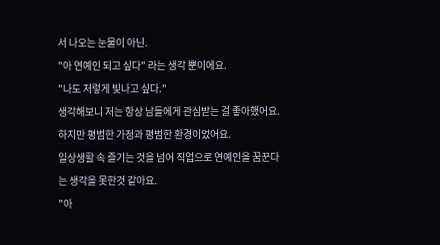서 나오는 눈물이 아닌.
"아 연예인 되고 싶다" 라는 생각 뿐이에요.
"나도 저렇게 빛나고 싶다."
생각해보니 저는 항상 남들에게 관심받는 걸 좋아했어요. 하지만 평범한 가정과 평범한 환경이었어요.
일상생활 속 즐기는 것을 넘어 직업으로 연예인을 꿈꾼다는 생각을 못한것 같아요.
"아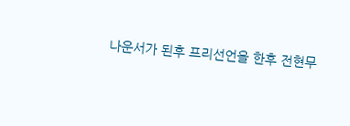나운서가 된후 프리선언을 한후 전현무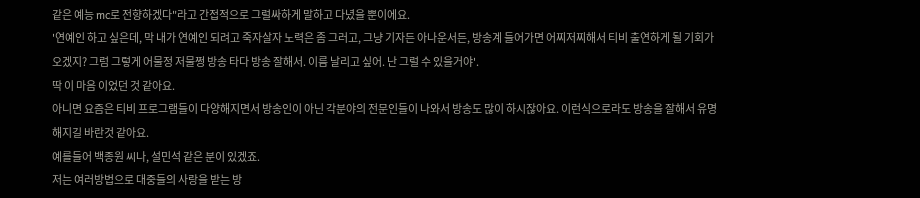같은 예능 mc로 전향하겠다"라고 간접적으로 그럴싸하게 말하고 다녔을 뿐이에요.
'연예인 하고 싶은데, 막 내가 연예인 되려고 죽자살자 노력은 좀 그러고, 그냥 기자든 아나운서든, 방송계 들어가면 어찌저찌해서 티비 출연하게 될 기회가 오겠지? 그럼 그렇게 어물정 저물쩡 방송 타다 방송 잘해서. 이름 날리고 싶어. 난 그럴 수 있을거야'.
딱 이 마음 이었던 것 같아요.
아니면 요즘은 티비 프로그램들이 다양해지면서 방송인이 아닌 각분야의 전문인들이 나와서 방송도 많이 하시잖아요. 이런식으로라도 방송을 잘해서 유명해지길 바란것 같아요.
예를들어 백종원 씨나, 설민석 같은 분이 있겠죠.
저는 여러방법으로 대중들의 사랑을 받는 방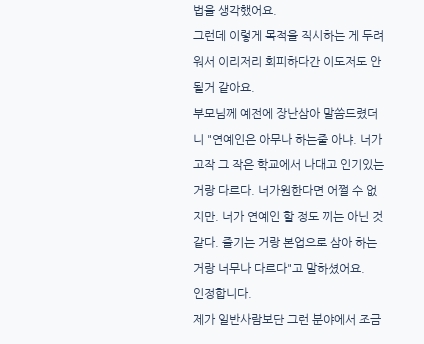법을 생각했어요.
그런데 이렇게 목적을 직시하는 게 두려워서 이리저리 회피하다간 이도저도 안될거 같아요.
부모님께 예전에 장난삼아 말씀드렸더니 "연예인은 아무나 하는줄 아냐. 너가 고작 그 작은 학교에서 나대고 인기있는거랑 다르다. 너가원한다면 어쩔 수 없지만. 너가 연예인 할 정도 끼는 아닌 것 같다. 즐기는 거랑 본업으로 삼아 하는 거랑 너무나 다르다"고 말하셨어요.
인정합니다.
제가 일반사람보단 그런 분야에서 조금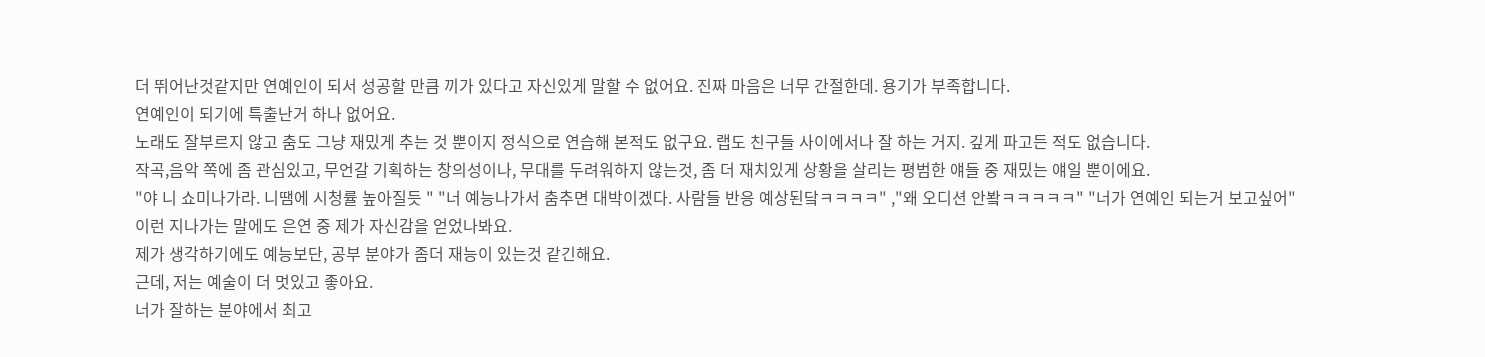더 뛰어난것같지만 연예인이 되서 성공할 만큼 끼가 있다고 자신있게 말할 수 없어요. 진짜 마음은 너무 간절한데. 용기가 부족합니다.
연예인이 되기에 특출난거 하나 없어요.
노래도 잘부르지 않고 춤도 그냥 재밌게 추는 것 뿐이지 정식으로 연습해 본적도 없구요. 랩도 친구들 사이에서나 잘 하는 거지. 깊게 파고든 적도 없습니다.
작곡,음악 쪽에 좀 관심있고, 무언갈 기획하는 창의성이나, 무대를 두려워하지 않는것, 좀 더 재치있게 상황을 살리는 평범한 얘들 중 재밌는 얘일 뿐이에요.
"야 니 쇼미나가라. 니땜에 시청률 높아질듯 " "너 예능나가서 춤추면 대박이겠다. 사람들 반응 예상된닼ㅋㅋㅋㅋ" ,"왜 오디션 안봨ㅋㅋㅋㅋㅋ" "너가 연예인 되는거 보고싶어"
이런 지나가는 말에도 은연 중 제가 자신감을 얻었나봐요.
제가 생각하기에도 예능보단, 공부 분야가 좀더 재능이 있는것 같긴해요.
근데, 저는 예술이 더 멋있고 좋아요.
너가 잘하는 분야에서 최고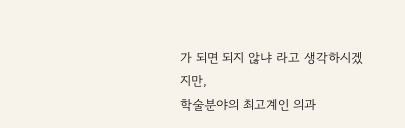가 되면 되지 않냐 라고 생각하시겠지만,
학술분야의 최고계인 의과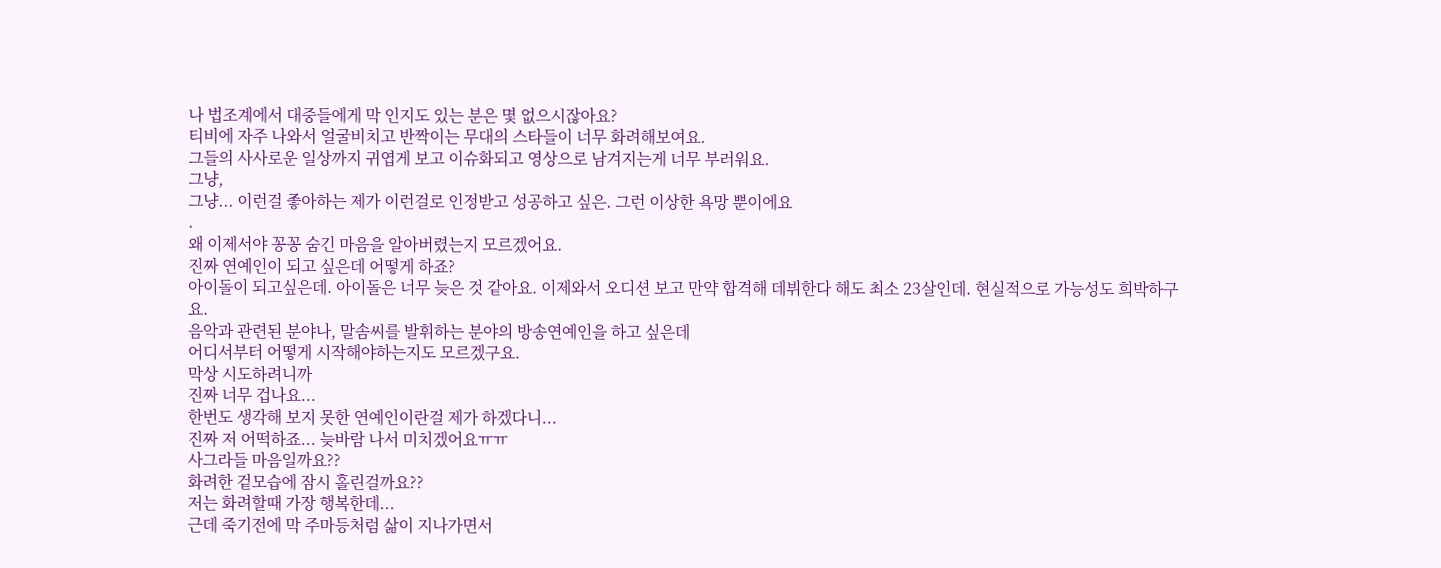나 법조계에서 대중들에게 막 인지도 있는 분은 몇 없으시잖아요?
티비에 자주 나와서 얼굴비치고 반짝이는 무대의 스타들이 너무 화려해보여요.
그들의 사사로운 일상까지 귀엽게 보고 이슈화되고 영상으로 남겨지는게 너무 부러워요.
그냥,
그냥... 이런걸 좋아하는 제가 이런걸로 인정받고 성공하고 싶은. 그런 이상한 욕망 뿐이에요
.
왜 이제서야 꽁꽁 숨긴 마음을 알아버렸는지 모르겠어요.
진짜 연예인이 되고 싶은데 어떻게 하죠?
아이돌이 되고싶은데. 아이돌은 너무 늦은 것 같아요. 이제와서 오디션 보고 만약 합격해 데뷔한다 해도 최소 23살인데. 현실적으로 가능성도 희박하구요.
음악과 관련된 분야나, 말솜씨를 발휘하는 분야의 방송연예인을 하고 싶은데
어디서부터 어떻게 시작해야하는지도 모르겠구요.
막상 시도하려니까
진짜 너무 겁나요...
한번도 생각해 보지 못한 연예인이란걸 제가 하겠다니...
진짜 저 어떡하죠... 늦바람 나서 미치겠어요ㅠㅠ
사그라들 마음일까요??
화려한 겉모습에 잠시 홀린걸까요??
저는 화려할때 가장 행복한데...
근데 죽기전에 막 주마등처럼 삶이 지나가면서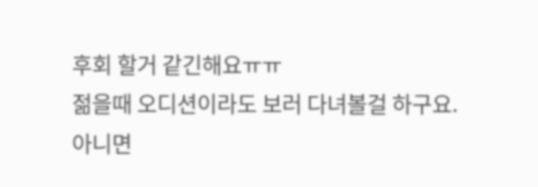후회 할거 같긴해요ㅠㅠ
젊을때 오디션이라도 보러 다녀볼걸 하구요.
아니면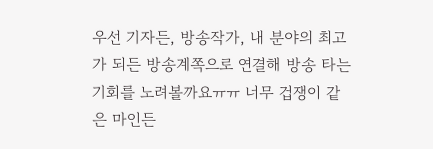우선 기자든, 방송작가, 내 분야의 최고가 되든 방송계쪽으로 연결해 방송 타는 기회를 노려볼까요ㅠㅠ 너무 겁쟁이 같은 마인든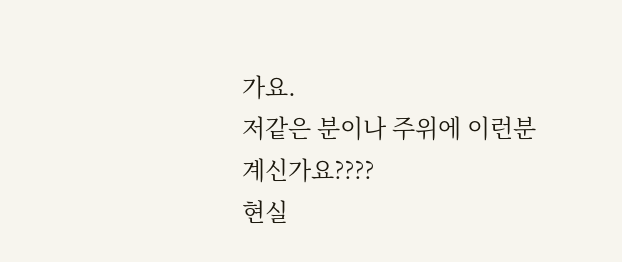가요.
저같은 분이나 주위에 이런분 계신가요????
현실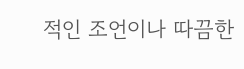적인 조언이나 따끔한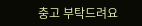충고 부탁드려요